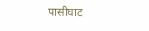पासीघाट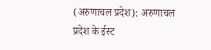(अरुणाचल प्रदेश): अरुणाचल प्रदेश के ईस्ट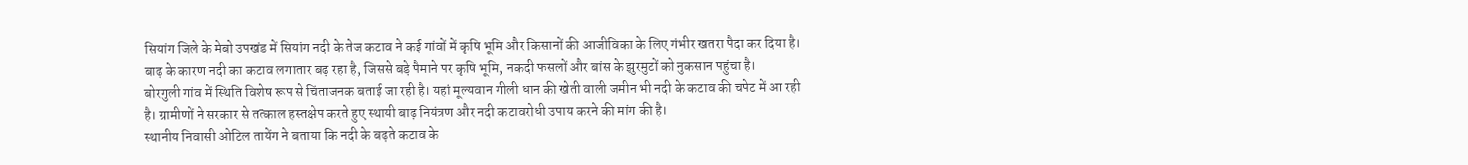सियांग जिले के मेबो उपखंड में सियांग नदी के तेज कटाव ने कई गांवों में कृषि भूमि और किसानों की आजीविका के लिए गंभीर खतरा पैदा कर दिया है। बाढ़ के कारण नदी का कटाव लगातार बढ़ रहा है, जिससे बड़े पैमाने पर कृषि भूमि, नकदी फसलों और बांस के झुरमुटों को नुकसान पहुंचा है।
बोरगुली गांव में स्थिति विशेष रूप से चिंताजनक बताई जा रही है। यहां मूल्यवान गीली धान की खेती वाली जमीन भी नदी के कटाव की चपेट में आ रही है। ग्रामीणों ने सरकार से तत्काल हस्तक्षेप करते हुए स्थायी बाढ़ नियंत्रण और नदी कटावरोधी उपाय करने की मांग की है।
स्थानीय निवासी ओटिल तायेंग ने बताया कि नदी के बढ़ते कटाव के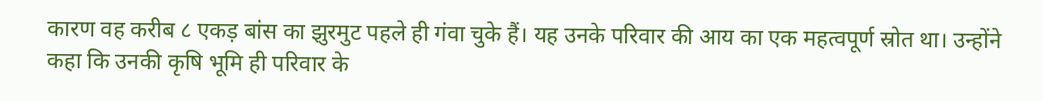कारण वह करीब ८ एकड़ बांस का झुरमुट पहले ही गंवा चुके हैं। यह उनके परिवार की आय का एक महत्वपूर्ण स्रोत था। उन्होंने कहा कि उनकी कृषि भूमि ही परिवार के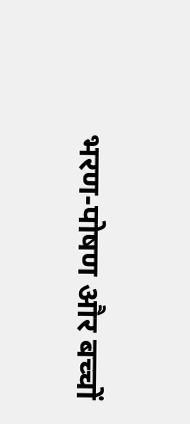भरण-पोषण और बच्चों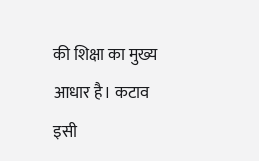की शिक्षा का मुख्य आधार है। कटाव इसी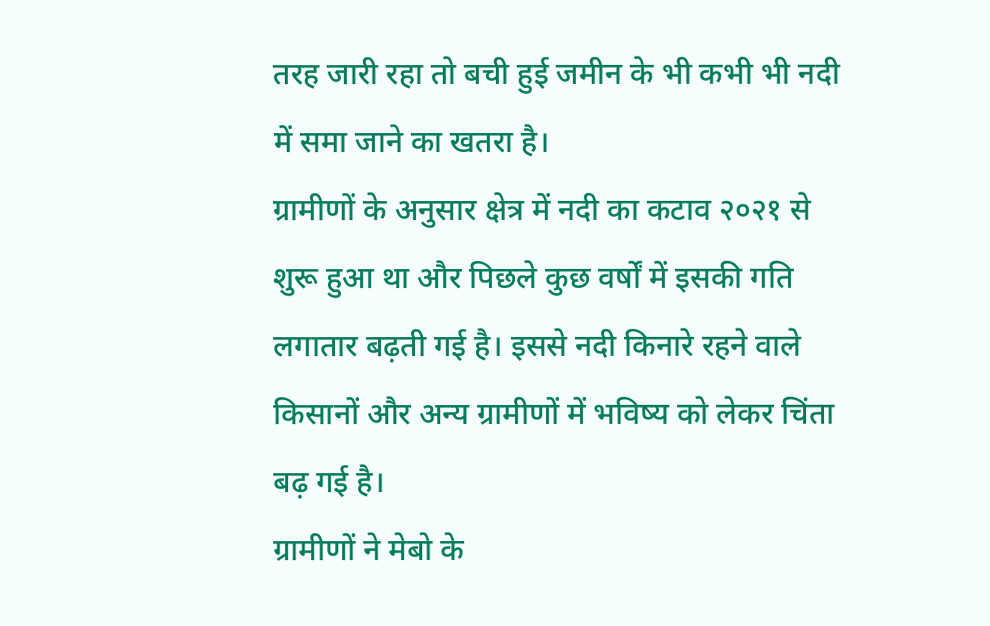तरह जारी रहा तो बची हुई जमीन के भी कभी भी नदी में समा जाने का खतरा है।
ग्रामीणों के अनुसार क्षेत्र में नदी का कटाव २०२१ से शुरू हुआ था और पिछले कुछ वर्षों में इसकी गति लगातार बढ़ती गई है। इससे नदी किनारे रहने वाले किसानों और अन्य ग्रामीणों में भविष्य को लेकर चिंता बढ़ गई है।
ग्रामीणों ने मेबो के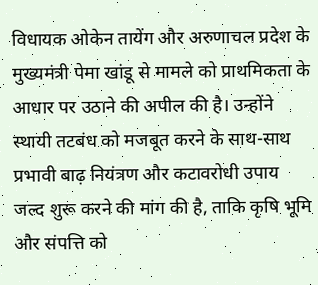विधायक ओकेन तायेंग और अरुणाचल प्रदेश के मुख्यमंत्री पेमा खांडू से मामले को प्राथमिकता के आधार पर उठाने की अपील की है। उन्होंने स्थायी तटबंध को मजबूत करने के साथ-साथ प्रभावी बाढ़ नियंत्रण और कटावरोधी उपाय जल्द शुरू करने की मांग की है, ताकि कृषि भूमि और संपत्ति को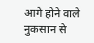आगे होने वाले नुकसान से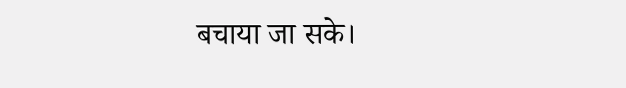बचाया जा सके।